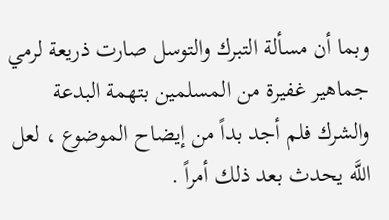وبما أن مسألة التبرك والتوسل صارت ذريعة لرمي جماهير غفيرة من المسلمين بتهمة البدعة والشرك فلم أجد بداً من إيضاح الموضوع ، لعل اللَّه يحدث بعد ذلك أمراً .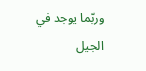وربّما يوجد في الجيل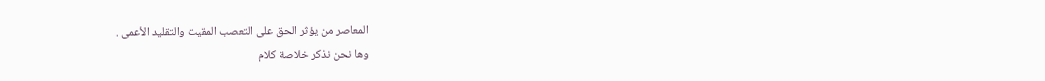المعاصر من يؤثر الحق على التعصب المقيت والتقليد الأعمى .
وها نحن نذكر خلاصة كلام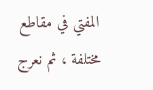المفتي في مقاطع مختلفة ، ثم نعرج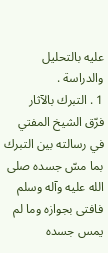عليه بالتحليل والدراسة .
1 . التبرك بالآثار
فرّق الشيخ المفتي في رسالته بين التبرك بما مسّ جسده صلى الله عليه وآله وسلم فافتى بجوازه وما لم يمس جسده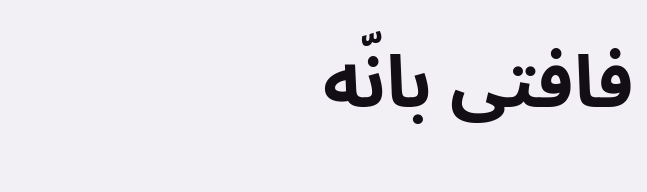فافتى بانّه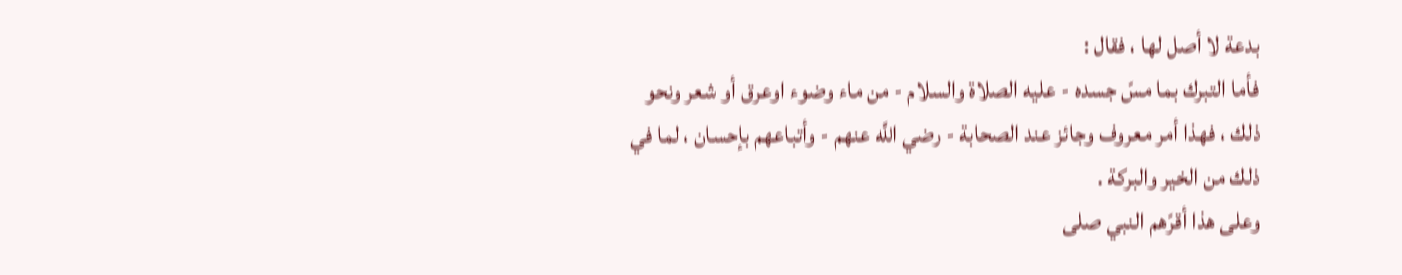بدعة لا أصل لها ، فقال :
فأما التبرك بما مسّ جسده - عليه الصلاة والسلام - من ماء وضوء اوعرق أو شعر ونحو ذلك ، فهذا أمر معروف وجائز عند الصحابة - رضي اللَّه عنهم - وأتباعهم بإحسان ، لما في ذلك من الخير والبركة .
وعلى هذا أقرّهم النبي صلى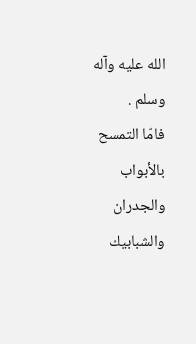الله عليه وآله وسلم .
فامّا التمسح بالأبواب والجدران والشبابيك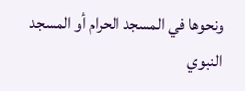ونحوها في المسجد الحرام أو المسجد النبوي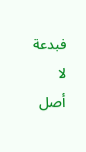فبدعة لا أصل